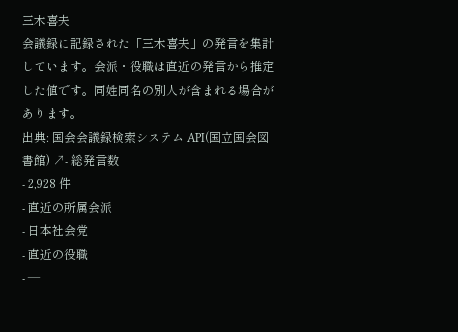三木喜夫
会議録に記録された「三木喜夫」の発言を集計しています。会派・役職は直近の発言から推定した値です。同姓同名の別人が含まれる場合があります。
出典: 国会会議録検索システム API(国立国会図書館) ↗- 総発言数
- 2,928 件
- 直近の所属会派
- 日本社会党
- 直近の役職
- —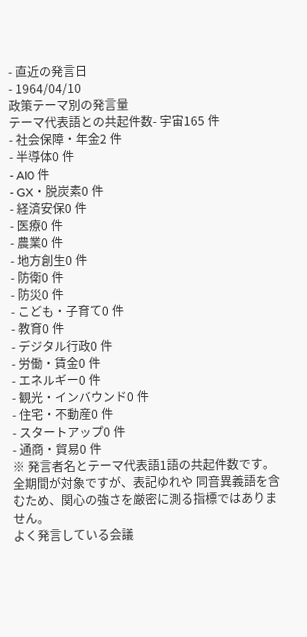- 直近の発言日
- 1964/04/10
政策テーマ別の発言量
テーマ代表語との共起件数- 宇宙165 件
- 社会保障・年金2 件
- 半導体0 件
- AI0 件
- GX・脱炭素0 件
- 経済安保0 件
- 医療0 件
- 農業0 件
- 地方創生0 件
- 防衛0 件
- 防災0 件
- こども・子育て0 件
- 教育0 件
- デジタル行政0 件
- 労働・賃金0 件
- エネルギー0 件
- 観光・インバウンド0 件
- 住宅・不動産0 件
- スタートアップ0 件
- 通商・貿易0 件
※ 発言者名とテーマ代表語1語の共起件数です。全期間が対象ですが、表記ゆれや 同音異義語を含むため、関心の強さを厳密に測る指標ではありません。
よく発言している会議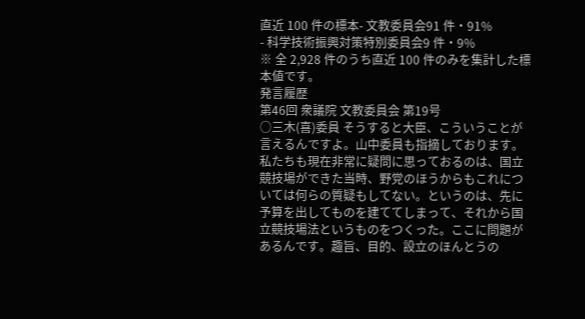直近 100 件の標本- 文教委員会91 件・91%
- 科学技術振興対策特別委員会9 件・9%
※ 全 2,928 件のうち直近 100 件のみを集計した標本値です。
発言履歴
第46回 衆議院 文教委員会 第19号
○三木(喜)委員 そうすると大臣、こういうことが言えるんですよ。山中委員も指摘しております。私たちも現在非常に疑問に思っておるのは、国立競技場ができた当時、野党のほうからもこれについては何らの質疑もしてない。というのは、先に予算を出してものを建ててしまって、それから国立競技場法というものをつくった。ここに問題があるんです。趣旨、目的、設立のほんとうの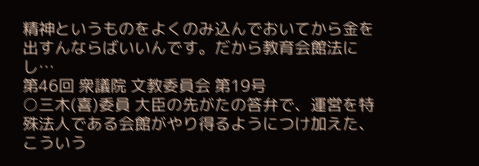精神というものをよくのみ込んでおいてから金を出すんならばいいんです。だから教育会館法にし…
第46回 衆議院 文教委員会 第19号
○三木(喜)委員 大臣の先がたの答弁で、運営を特殊法人である会館がやり得るようにつけ加えた、こういう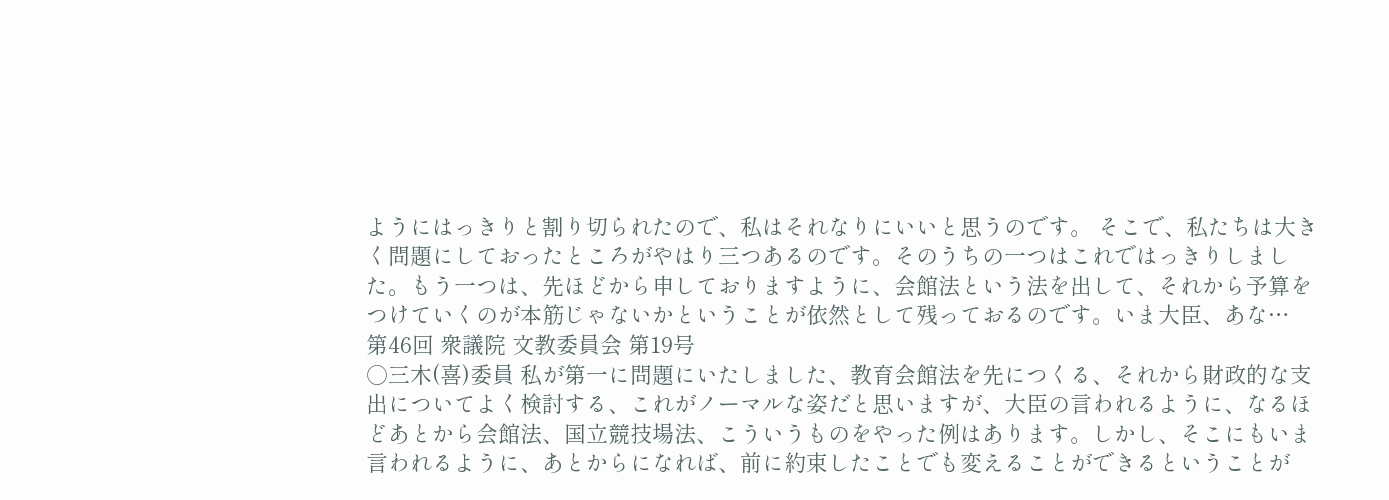ようにはっきりと割り切られたので、私はそれなりにいいと思うのです。 そこで、私たちは大きく問題にしておったところがやはり三つあるのです。そのうちの一つはこれではっきりしました。もう一つは、先ほどから申しておりますように、会館法という法を出して、それから予算をつけていくのが本筋じゃないかということが依然として残っておるのです。いま大臣、あな…
第46回 衆議院 文教委員会 第19号
○三木(喜)委員 私が第一に問題にいたしました、教育会館法を先につくる、それから財政的な支出についてよく検討する、これがノーマルな姿だと思いますが、大臣の言われるように、なるほどあとから会館法、国立競技場法、こういうものをやった例はあります。しかし、そこにもいま言われるように、あとからになれば、前に約束したことでも変えることができるということが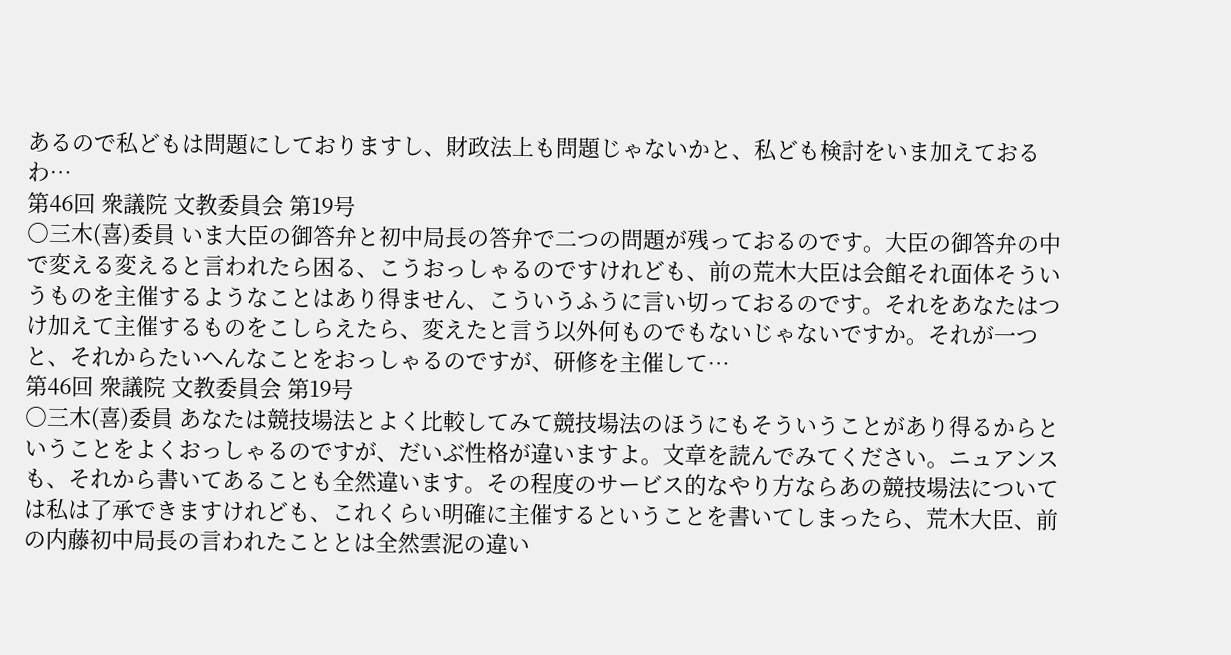あるので私どもは問題にしておりますし、財政法上も問題じゃないかと、私ども検討をいま加えておるわ…
第46回 衆議院 文教委員会 第19号
○三木(喜)委員 いま大臣の御答弁と初中局長の答弁で二つの問題が残っておるのです。大臣の御答弁の中で変える変えると言われたら困る、こうおっしゃるのですけれども、前の荒木大臣は会館それ面体そういうものを主催するようなことはあり得ません、こういうふうに言い切っておるのです。それをあなたはつけ加えて主催するものをこしらえたら、変えたと言う以外何ものでもないじゃないですか。それが一つと、それからたいへんなことをおっしゃるのですが、研修を主催して…
第46回 衆議院 文教委員会 第19号
○三木(喜)委員 あなたは競技場法とよく比較してみて競技場法のほうにもそういうことがあり得るからということをよくおっしゃるのですが、だいぶ性格が違いますよ。文章を読んでみてください。ニュアンスも、それから書いてあることも全然違います。その程度のサービス的なやり方ならあの競技場法については私は了承できますけれども、これくらい明確に主催するということを書いてしまったら、荒木大臣、前の内藤初中局長の言われたこととは全然雲泥の違い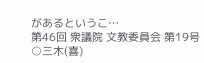があるというこ…
第46回 衆議院 文教委員会 第19号
○三木(喜)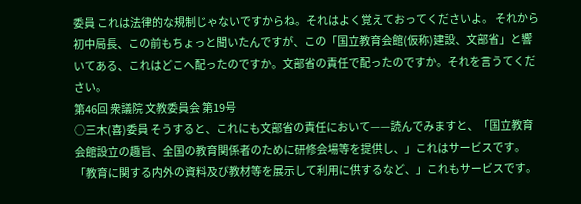委員 これは法律的な規制じゃないですからね。それはよく覚えておってくださいよ。 それから初中局長、この前もちょっと聞いたんですが、この「国立教育会館(仮称)建設、文部省」と響いてある、これはどこへ配ったのですか。文部省の責任で配ったのですか。それを言うてください。
第46回 衆議院 文教委員会 第19号
○三木(喜)委員 そうすると、これにも文部省の責任において——読んでみますと、「国立教育会館設立の趣旨、全国の教育関係者のために研修会場等を提供し、」これはサービスです。「教育に関する内外の資料及び教材等を展示して利用に供するなど、」これもサービスです。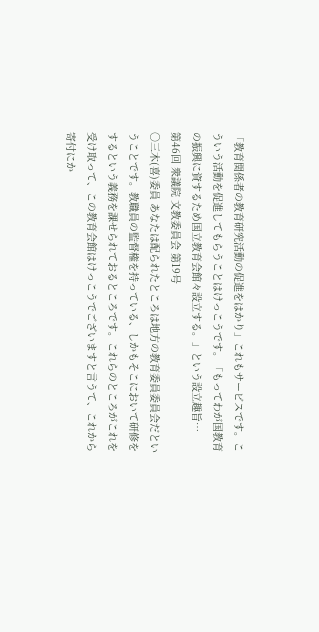「教育関係者の教育研究活動の促進をはかり」これもサービスです。こういう活動を促進してもらうことはけっこうです。「もってわが国教育の振興に資するため国立教育会館々設立する。」という設立趣旨…
第46回 衆議院 文教委員会 第19号
○三木(喜)委員 あなたは配られたところは地方の教育委員委員会だということです。教職員の監督権を持っている、しかもそこにおいて研修をするという義務を課せられておるところです。これらのところがこれを受け取って、この教育会館はけっこうでございますと言うて、これから寄付にか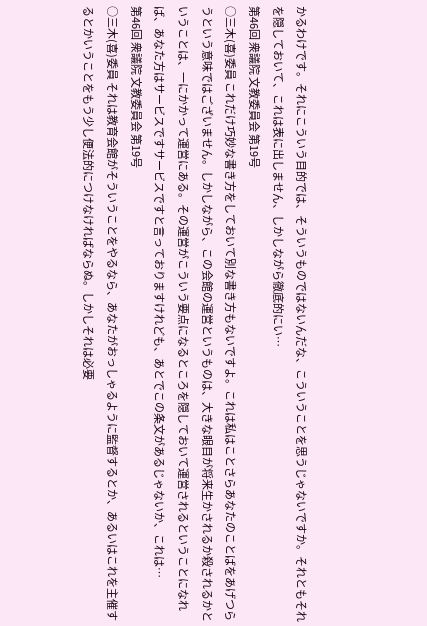かるわけです。それにこういう目的では、そういうものではないんだな、こういうことを思うじゃないですか。それともそれを隠しておいて、これは表に出しません、しかしながら徹底的にい…
第46回 衆議院 文教委員会 第19号
○三木(喜)委員 これだけ巧妙な書き方をしておいて別な書き方もないですよ。これは私はことさらあなたのことばをあげつらうという意味ではございません。しかしながら、この会館の運営というものは、大きな眼目が将来生かされるか殺されるかということは、一にかかって運営にある。その運営がこういう要点になるところを隠しておいて運営されるということになれば、あなた方はサービスですサービスですと言っておりますけれども、あとでこの条文があるじゃないか、これは…
第46回 衆議院 文教委員会 第19号
○三木(喜)委員 それは教育会館がそういうことをやるなら、あなたがおっしゃるように監督するとか、あるいはこれを主催するとかいうことをもう少し便法的につけなければならぬ。しかしそれは必要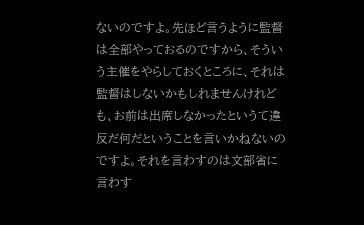ないのですよ。先ほど言うように監督は全部やっておるのですから、そういう主催をやらしておくところに、それは監督はしないかもしれませんけれども、お前は出席しなかったというて違反だ何だということを言いかねないのですよ。それを言わすのは文部省に言わす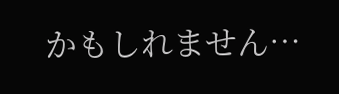かもしれません…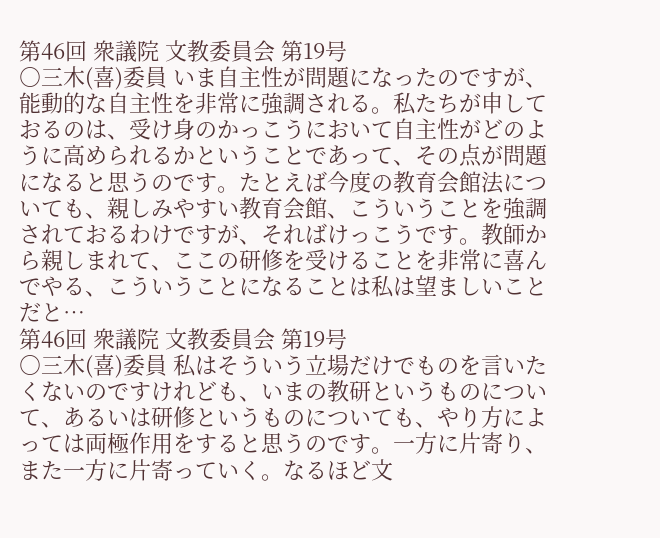第46回 衆議院 文教委員会 第19号
○三木(喜)委員 いま自主性が問題になったのですが、能動的な自主性を非常に強調される。私たちが申しておるのは、受け身のかっこうにおいて自主性がどのように高められるかということであって、その点が問題になると思うのです。たとえば今度の教育会館法についても、親しみやすい教育会館、こういうことを強調されておるわけですが、そればけっこうです。教師から親しまれて、ここの研修を受けることを非常に喜んでやる、こういうことになることは私は望ましいことだと…
第46回 衆議院 文教委員会 第19号
○三木(喜)委員 私はそういう立場だけでものを言いたくないのですけれども、いまの教研というものについて、あるいは研修というものについても、やり方によっては両極作用をすると思うのです。一方に片寄り、また一方に片寄っていく。なるほど文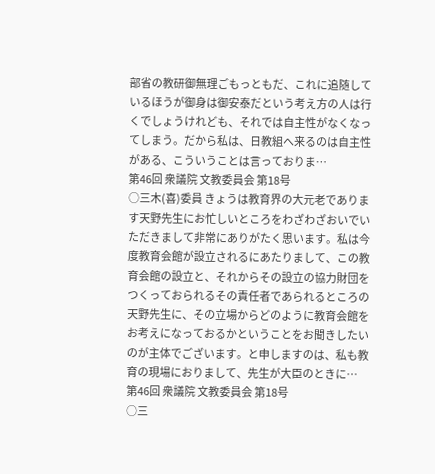部省の教研御無理ごもっともだ、これに追随しているほうが御身は御安泰だという考え方の人は行くでしょうけれども、それでは自主性がなくなってしまう。だから私は、日教組へ来るのは自主性がある、こういうことは言っておりま…
第46回 衆議院 文教委員会 第18号
○三木(喜)委員 きょうは教育界の大元老であります天野先生にお忙しいところをわざわざおいでいただきまして非常にありがたく思います。私は今度教育会館が設立されるにあたりまして、この教育会館の設立と、それからその設立の協力財団をつくっておられるその責任者であられるところの天野先生に、その立場からどのように教育会館をお考えになっておるかということをお聞きしたいのが主体でございます。と申しますのは、私も教育の現場におりまして、先生が大臣のときに…
第46回 衆議院 文教委員会 第18号
○三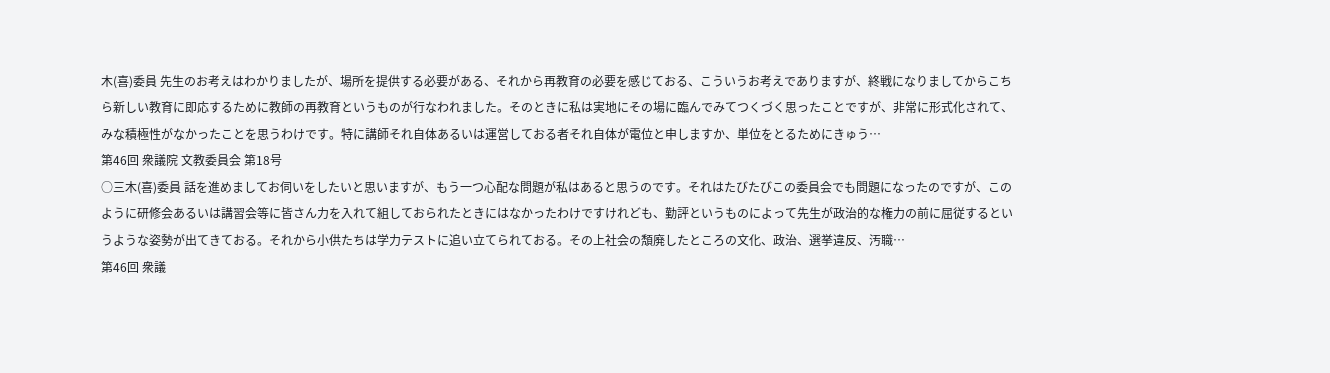木(喜)委員 先生のお考えはわかりましたが、場所を提供する必要がある、それから再教育の必要を感じておる、こういうお考えでありますが、終戦になりましてからこちら新しい教育に即応するために教師の再教育というものが行なわれました。そのときに私は実地にその場に臨んでみてつくづく思ったことですが、非常に形式化されて、みな積極性がなかったことを思うわけです。特に講師それ自体あるいは運営しておる者それ自体が電位と申しますか、単位をとるためにきゅう…
第46回 衆議院 文教委員会 第18号
○三木(喜)委員 話を進めましてお伺いをしたいと思いますが、もう一つ心配な問題が私はあると思うのです。それはたびたびこの委員会でも問題になったのですが、このように研修会あるいは講習会等に皆さん力を入れて組しておられたときにはなかったわけですけれども、勤評というものによって先生が政治的な権力の前に屈従するというような姿勢が出てきておる。それから小供たちは学力テストに追い立てられておる。その上社会の頽廃したところの文化、政治、選挙違反、汚職…
第46回 衆議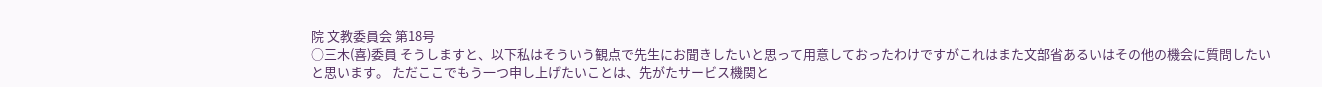院 文教委員会 第18号
○三木(喜)委員 そうしますと、以下私はそういう観点で先生にお聞きしたいと思って用意しておったわけですがこれはまた文部省あるいはその他の機会に質問したいと思います。 ただここでもう一つ申し上げたいことは、先がたサービス機関と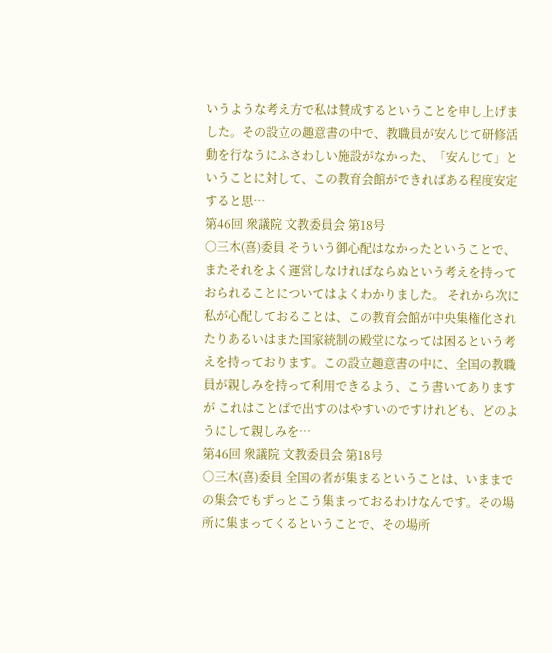いうような考え方で私は賛成するということを申し上げました。その設立の趣意書の中で、教職員が安んじて研修活動を行なうにふさわしい施設がなかった、「安んじて」ということに対して、この教育会館ができればある程度安定すると思…
第46回 衆議院 文教委員会 第18号
○三木(喜)委員 そういう御心配はなかったということで、またそれをよく運営しなければならぬという考えを持っておられることについてはよくわかりました。 それから次に私が心配しておることは、この教育会館が中央集権化されたりあるいはまた国家統制の殿堂になっては困るという考えを持っております。この設立趣意書の中に、全国の教職員が親しみを持って利用できるよう、こう書いてありますが これはことばで出すのはやすいのですけれども、どのようにして親しみを…
第46回 衆議院 文教委員会 第18号
○三木(喜)委員 全国の者が集まるということは、いままでの集会でもずっとこう集まっておるわけなんです。その場所に集まってくるということで、その場所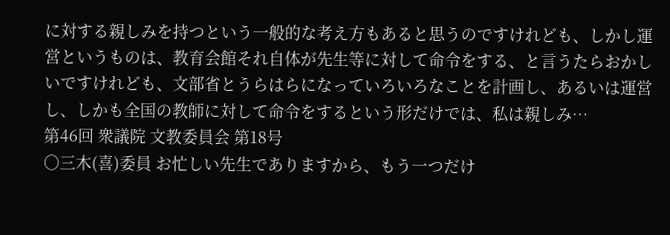に対する親しみを持つという一般的な考え方もあると思うのですけれども、しかし運営というものは、教育会館それ自体が先生等に対して命令をする、と言うたらおかしいですけれども、文部省とうらはらになっていろいろなことを計画し、あるいは運営し、しかも全国の教師に対して命令をするという形だけでは、私は親しみ…
第46回 衆議院 文教委員会 第18号
○三木(喜)委員 お忙しい先生でありますから、もう一つだけ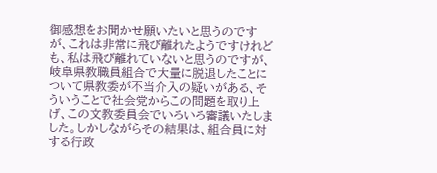御感想をお聞かせ願いたいと思うのですが、これは非常に飛び離れたようですけれども、私は飛び離れていないと思うのですが、岐阜県教職員組合で大量に脱退したことについて県教委が不当介入の疑いがある、そういうことで社会党からこの問題を取り上げ、この文教委員会でいろいろ審議いたしました。しかしながらその結果は、組合員に対する行政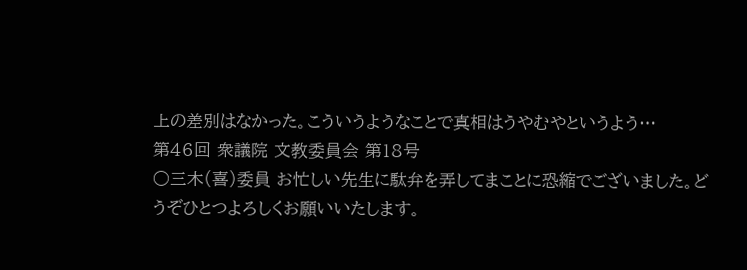上の差別はなかった。こういうようなことで真相はうやむやというよう…
第46回 衆議院 文教委員会 第18号
○三木(喜)委員 お忙しい先生に駄弁を弄してまことに恐縮でございました。どうぞひとつよろしくお願いいたします。